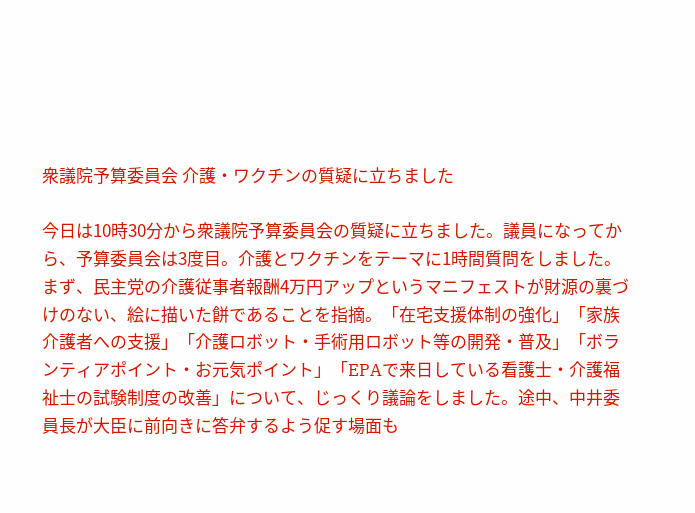衆議院予算委員会 介護・ワクチンの質疑に立ちました

今日は10時30分から衆議院予算委員会の質疑に立ちました。議員になってから、予算委員会は3度目。介護とワクチンをテーマに1時間質問をしました。まず、民主党の介護従事者報酬4万円アップというマニフェストが財源の裏づけのない、絵に描いた餅であることを指摘。「在宅支援体制の強化」「家族介護者への支援」「介護ロボット・手術用ロボット等の開発・普及」「ボランティアポイント・お元気ポイント」「EPAで来日している看護士・介護福祉士の試験制度の改善」について、じっくり議論をしました。途中、中井委員長が大臣に前向きに答弁するよう促す場面も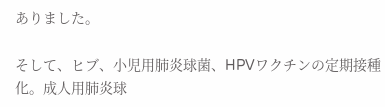ありました。

そして、ヒブ、小児用肺炎球菌、HPVワクチンの定期接種化。成人用肺炎球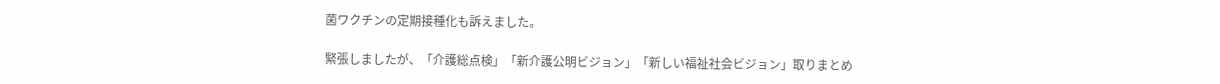菌ワクチンの定期接種化も訴えました。

緊張しましたが、「介護総点検」「新介護公明ビジョン」「新しい福祉社会ビジョン」取りまとめ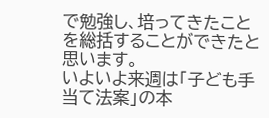で勉強し、培ってきたことを総括することができたと思います。
いよいよ来週は「子ども手当て法案」の本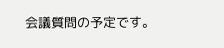会議質問の予定です。